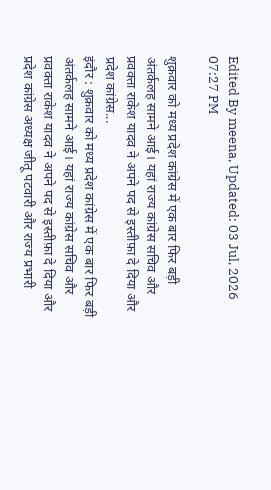Edited By meena, Updated: 03 Jul, 2026 07:27 PM

शुक्रवार को मध्य प्रदेश कांग्रेस में एक बार फिर बड़ी अंतर्कलह सामने आई। यहां राज्य कांग्रेस सचिव और प्रवक्ता राकेश यादव ने अपने पद से इस्तीफ़ा दे दिया और प्रदेश कांग्रेस...
इंदौर : शुक्रवार को मध्य प्रदेश कांग्रेस में एक बार फिर बड़ी अंतर्कलह सामने आई। यहां राज्य कांग्रेस सचिव और प्रवक्ता राकेश यादव ने अपने पद से इस्तीफ़ा दे दिया और प्रदेश कांग्रेस अध्यक्ष जीतू पटवारी और राज्य प्रभारी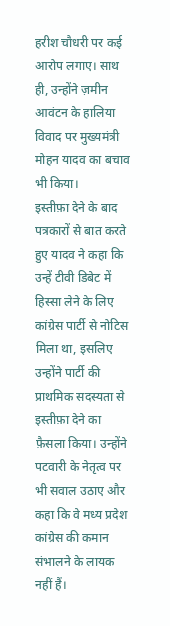हरीश चौधरी पर कई आरोप लगाए। साथ ही, उन्होंने ज़मीन आवंटन के हालिया विवाद पर मुख्यमंत्री मोहन यादव का बचाव भी किया।
इस्तीफ़ा देने के बाद पत्रकारों से बात करते हुए यादव ने कहा कि उन्हें टीवी डिबेट में हिस्सा लेने के लिए कांग्रेस पार्टी से नोटिस मिला था, इसलिए उन्होंने पार्टी की प्राथमिक सदस्यता से इस्तीफ़ा देने का फ़ैसला किया। उन्होंने पटवारी के नेतृत्व पर भी सवाल उठाए और कहा कि वे मध्य प्रदेश कांग्रेस की कमान संभालने के लायक नहीं हैं।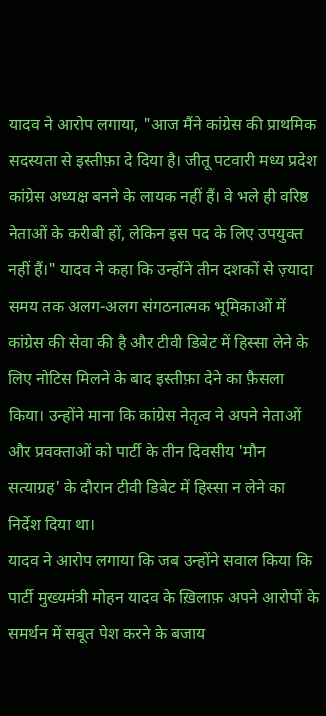यादव ने आरोप लगाया, "आज मैंने कांग्रेस की प्राथमिक सदस्यता से इस्तीफ़ा दे दिया है। जीतू पटवारी मध्य प्रदेश कांग्रेस अध्यक्ष बनने के लायक नहीं हैं। वे भले ही वरिष्ठ नेताओं के करीबी हों, लेकिन इस पद के लिए उपयुक्त नहीं हैं।" यादव ने कहा कि उन्होंने तीन दशकों से ज़्यादा समय तक अलग-अलग संगठनात्मक भूमिकाओं में कांग्रेस की सेवा की है और टीवी डिबेट में हिस्सा लेने के लिए नोटिस मिलने के बाद इस्तीफ़ा देने का फ़ैसला किया। उन्होंने माना कि कांग्रेस नेतृत्व ने अपने नेताओं और प्रवक्ताओं को पार्टी के तीन दिवसीय 'मौन सत्याग्रह' के दौरान टीवी डिबेट में हिस्सा न लेने का निर्देश दिया था।
यादव ने आरोप लगाया कि जब उन्होंने सवाल किया कि पार्टी मुख्यमंत्री मोहन यादव के ख़िलाफ़ अपने आरोपों के समर्थन में सबूत पेश करने के बजाय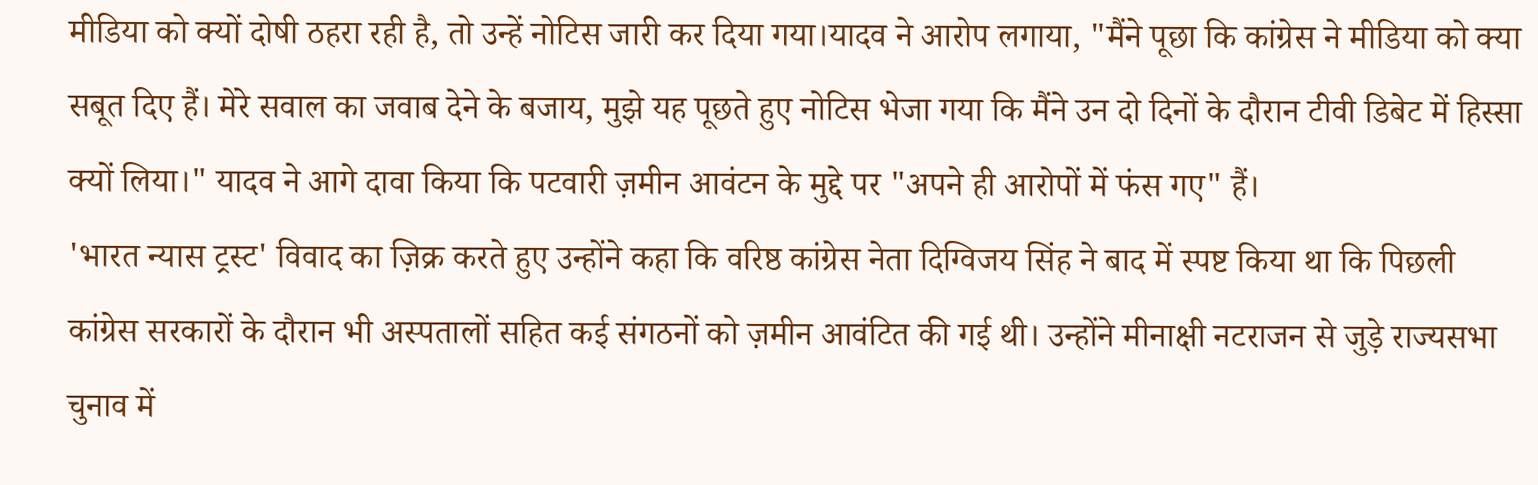मीडिया को क्यों दोषी ठहरा रही है, तो उन्हें नोटिस जारी कर दिया गया।यादव ने आरोप लगाया, "मैंने पूछा कि कांग्रेस ने मीडिया को क्या सबूत दिए हैं। मेरे सवाल का जवाब देने के बजाय, मुझे यह पूछते हुए नोटिस भेजा गया कि मैंने उन दो दिनों के दौरान टीवी डिबेट में हिस्सा क्यों लिया।" यादव ने आगे दावा किया कि पटवारी ज़मीन आवंटन के मुद्दे पर "अपने ही आरोपों में फंस गए" हैं।
'भारत न्यास ट्रस्ट' विवाद का ज़िक्र करते हुए उन्होंने कहा कि वरिष्ठ कांग्रेस नेता दिग्विजय सिंह ने बाद में स्पष्ट किया था कि पिछली कांग्रेस सरकारों के दौरान भी अस्पतालों सहित कई संगठनों को ज़मीन आवंटित की गई थी। उन्होंने मीनाक्षी नटराजन से जुड़े राज्यसभा चुनाव में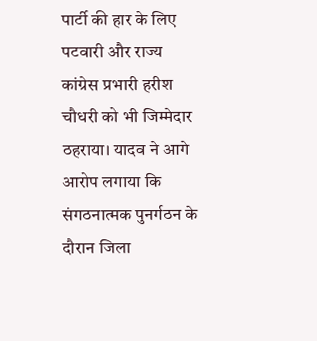पार्टी की हार के लिए पटवारी और राज्य कांग्रेस प्रभारी हरीश चौधरी को भी जिम्मेदार ठहराया। यादव ने आगे आरोप लगाया कि संगठनात्मक पुनर्गठन के दौरान जिला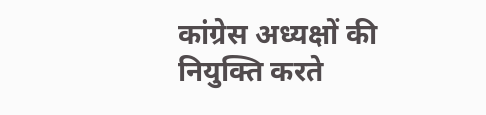कांग्रेस अध्यक्षों की नियुक्ति करते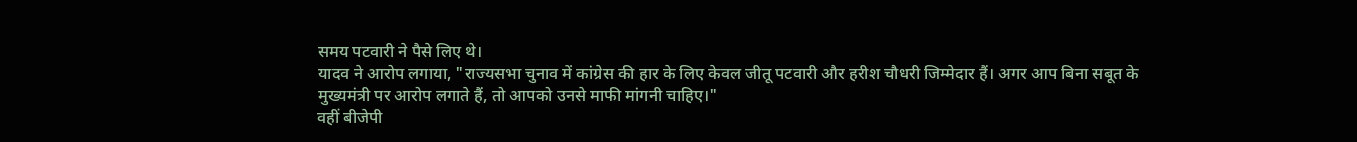समय पटवारी ने पैसे लिए थे।
यादव ने आरोप लगाया, "राज्यसभा चुनाव में कांग्रेस की हार के लिए केवल जीतू पटवारी और हरीश चौधरी जिम्मेदार हैं। अगर आप बिना सबूत के मुख्यमंत्री पर आरोप लगाते हैं, तो आपको उनसे माफी मांगनी चाहिए।"
वहीं बीजेपी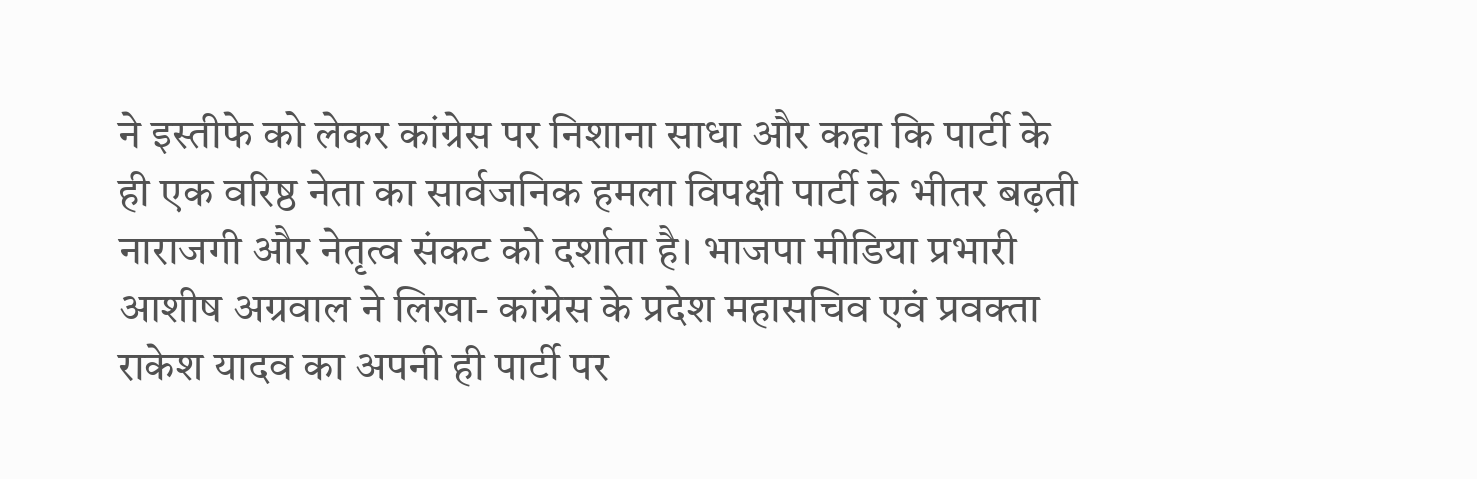ने इस्तीफे को लेकर कांग्रेस पर निशाना साधा और कहा कि पार्टी के ही एक वरिष्ठ नेता का सार्वजनिक हमला विपक्षी पार्टी के भीतर बढ़ती नाराजगी और नेतृत्व संकट को दर्शाता है। भाजपा मीडिया प्रभारी आशीष अग्रवाल ने लिखा- कांग्रेस के प्रदेश महासचिव एवं प्रवक्ता राकेश यादव का अपनी ही पार्टी पर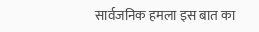सार्वजनिक हमला इस बात का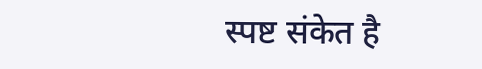स्पष्ट संकेत है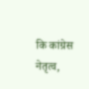कि कांग्रेस नेतृत्व,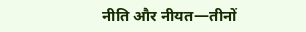नीति और नीयत—तीनों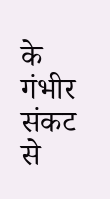के गंभीर संकट से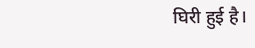घिरी हुई है।